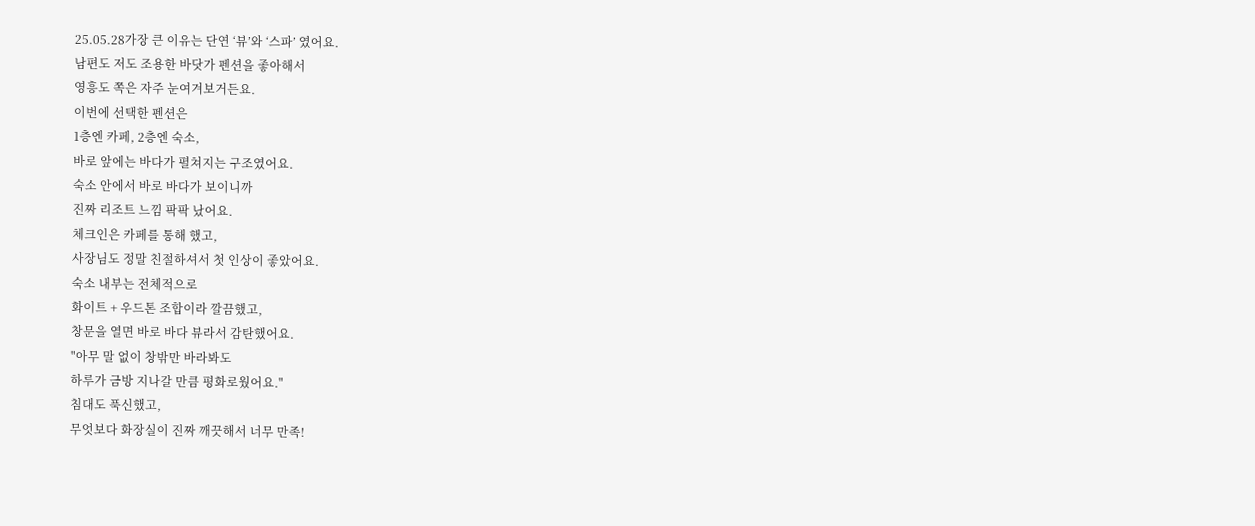25.05.28가장 큰 이유는 단연 ‘뷰’와 ‘스파’ 였어요.
남편도 저도 조용한 바닷가 펜션을 좋아해서
영흥도 쪽은 자주 눈여겨보거든요.
이번에 선택한 펜션은
1층엔 카페, 2층엔 숙소,
바로 앞에는 바다가 펼쳐지는 구조였어요.
숙소 안에서 바로 바다가 보이니까
진짜 리조트 느낌 팍팍 났어요.
체크인은 카페를 통해 했고,
사장님도 정말 친절하셔서 첫 인상이 좋았어요.
숙소 내부는 전체적으로
화이트 + 우드톤 조합이라 깔끔했고,
창문을 열면 바로 바다 뷰라서 감탄했어요.
"아무 말 없이 창밖만 바라봐도
하루가 금방 지나갈 만큼 평화로웠어요."
침대도 푹신했고,
무엇보다 화장실이 진짜 깨끗해서 너무 만족!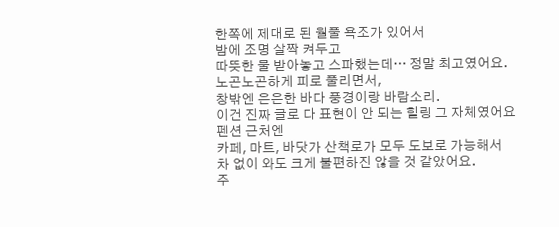한쪽에 제대로 된 월풀 욕조가 있어서
밤에 조명 살짝 켜두고
따뜻한 물 받아놓고 스파했는데… 정말 최고였어요.
노곤노곤하게 피로 풀리면서,
창밖엔 은은한 바다 풍경이랑 바람소리.
이건 진짜 글로 다 표현이 안 되는 힐링 그 자체였어요
펜션 근처엔
카페, 마트, 바닷가 산책로가 모두 도보로 가능해서
차 없이 와도 크게 불편하진 않을 것 같았어요.
주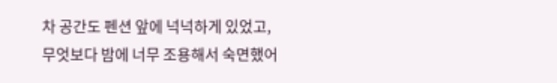차 공간도 펜션 앞에 넉넉하게 있었고,
무엇보다 밤에 너무 조용해서 숙면했어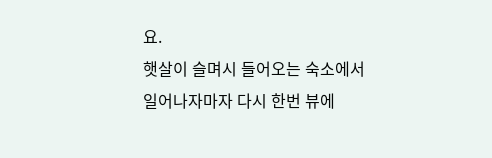요.
햇살이 슬며시 들어오는 숙소에서
일어나자마자 다시 한번 뷰에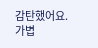감탄했어요.
가볍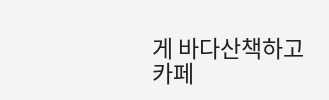게 바다산책하고
카페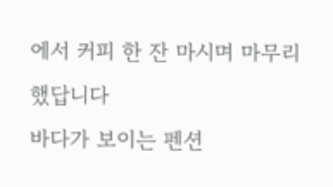에서 커피 한 잔 마시며 마무리했답니다
바다가 보이는 펜션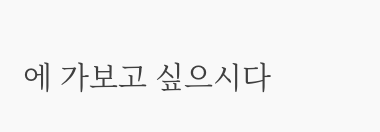에 가보고 싶으시다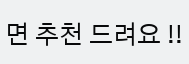면 추천 드려요 !!